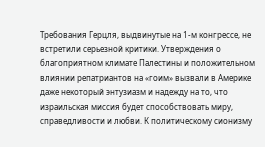Требования Герцля, выдвинутые на 1-м конгрессе, не встретили серьезной критики. Утверждения о благоприятном климате Палестины и положительном влиянии репатриантов на «гоим» вызвали в Америке даже некоторый энтузиазм и надежду на то, что израильская миссия будет способствовать миру, справедливости и любви. К политическому сионизму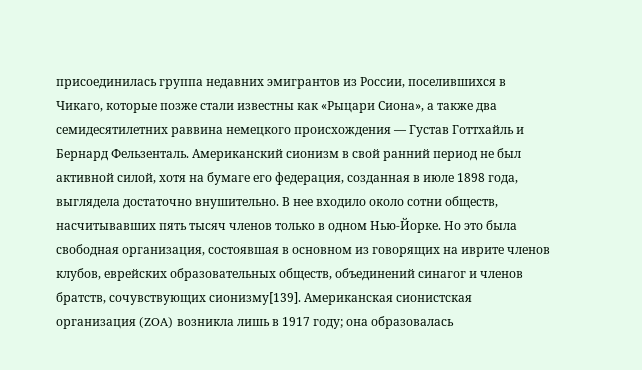присоединилась группа недавних эмигрантов из России, поселившихся в Чикаго, которые позже стали известны как «Рыцари Сиона», а также два семидесятилетних раввина немецкого происхождения — Густав Готтхайль и Бернард Фельзенталь. Американский сионизм в свой ранний период не был активной силой, хотя на бумаге его федерация, созданная в июле 1898 года, выглядела достаточно внушительно. В нее входило около сотни обществ, насчитывавших пять тысяч членов только в одном Нью-Йорке. Но это была свободная организация, состоявшая в основном из говорящих на иврите членов клубов, еврейских образовательных обществ, объединений синагог и членов братств, сочувствующих сионизму[139]. Американская сионистская организация (ZOA) возникла лишь в 1917 году; она образовалась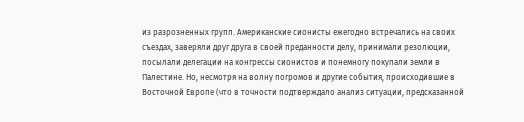из разрозненных групп. Американские сионисты ежегодно встречались на своих съездах, заверяли друг друга в своей преданности делу, принимали резолюции, посылали делегации на конгрессы сионистов и понемногу покупали земли в Палестине. Но, несмотря на волну погромов и другие события, происходившие в Восточной Европе (что в точности подтверждало анализ ситуации, предсказанной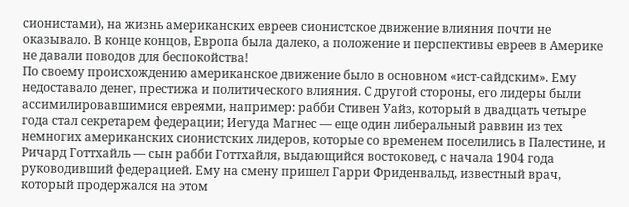сионистами), на жизнь американских евреев сионистское движение влияния почти не оказывало. В конце концов, Европа была далеко, а положение и перспективы евреев в Америке не давали поводов для беспокойства!
По своему происхождению американское движение было в основном «ист-сайдским». Ему недоставало денег, престижа и политического влияния. С другой стороны, его лидеры были ассимилировавшимися евреями, например: рабби Стивен Уайз, который в двадцать четыре года стал секретарем федерации; Иегуда Магнес — еще один либеральный раввин из тех немногих американских сионистских лидеров, которые со временем поселились в Палестине, и Ричард Готтхайль — сын рабби Готтхайля, выдающийся востоковед, с начала 1904 года руководивший федерацией. Ему на смену пришел Гарри Фриденвальд, известный врач, который продержался на этом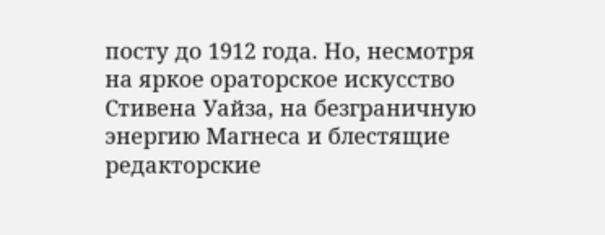посту до 1912 года. Но, несмотря на яркое ораторское искусство Стивена Уайза, на безграничную энергию Магнеса и блестящие редакторские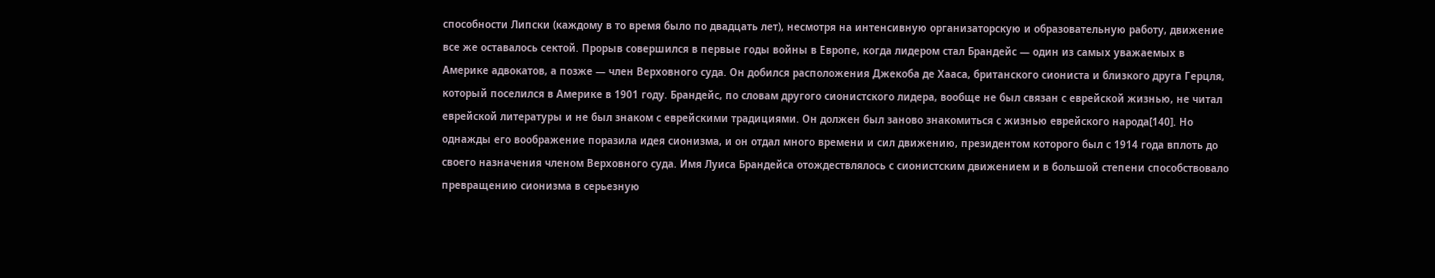способности Липски (каждому в то время было по двадцать лет), несмотря на интенсивную организаторскую и образовательную работу, движение все же оставалось сектой. Прорыв совершился в первые годы войны в Европе, когда лидером стал Брандейс — один из самых уважаемых в Америке адвокатов, а позже — член Верховного суда. Он добился расположения Джекоба де Хааса, британского сиониста и близкого друга Герцля, который поселился в Америке в 1901 году. Брандейс, по словам другого сионистского лидера, вообще не был связан с еврейской жизнью, не читал еврейской литературы и не был знаком с еврейскими традициями. Он должен был заново знакомиться с жизнью еврейского народа[140]. Но однажды его воображение поразила идея сионизма, и он отдал много времени и сил движению, президентом которого был с 1914 года вплоть до своего назначения членом Верховного суда. Имя Луиса Брандейса отождествлялось с сионистским движением и в большой степени способствовало превращению сионизма в серьезную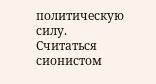политическую силу. Считаться сионистом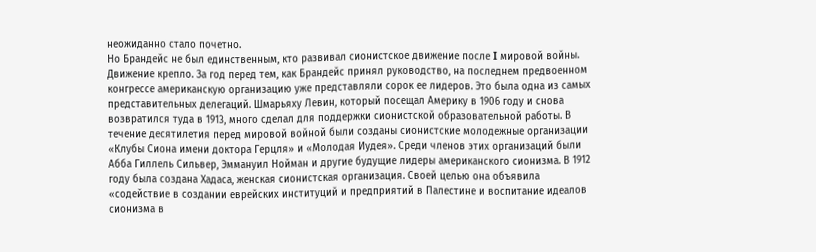неожиданно стало почетно.
Но Брандейс не был единственным, кто развивал сионистское движение после I мировой войны. Движение крепло. За год перед тем, как Брандейс принял руководство, на последнем предвоенном конгрессе американскую организацию уже представляли сорок ее лидеров. Это была одна из самых представительных делегаций. Шмарьяху Левин, который посещал Америку в 1906 году и снова возвратился туда в 1913, много сделал для поддержки сионистской образовательной работы. В течение десятилетия перед мировой войной были созданы сионистские молодежные организации «Клубы Сиона имени доктора Герцля» и «Молодая Иудея». Среди членов этих организаций были Абба Гиллель Сильвер, Эммануил Нойман и другие будущие лидеры американского сионизма. В 1912 году была создана Хадаса, женская сионистская организация. Своей целью она объявила «содействие в создании еврейских институций и предприятий в Палестине и воспитание идеалов сионизма в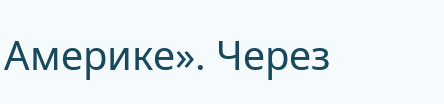Америке». Через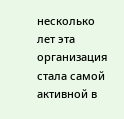несколько лет эта организация стала самой активной в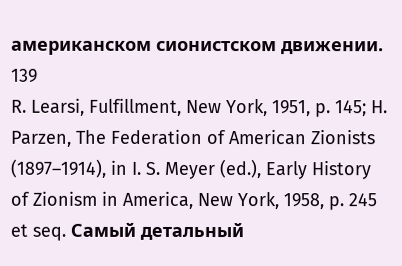американском сионистском движении.
139
R. Learsi, Fulfillment, New York, 1951, p. 145; H. Parzen, The Federation of American Zionists (1897–1914), in I. S. Meyer (ed.), Early History of Zionism in America, New York, 1958, p. 245 et seq. Самый детальный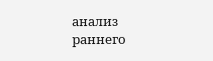анализ раннего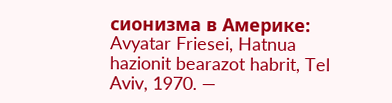сионизма в Америке: Avyatar Friesei, Hatnua hazionit bearazot habrit, Tel Aviv, 1970. —